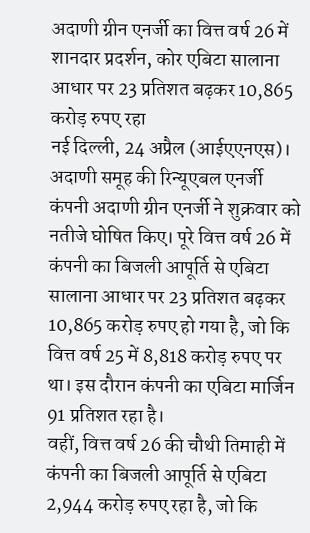अदाणी ग्रीन एनर्जी का वित्त वर्ष 26 में शानदार प्रदर्शन, कोर एबिटा सालाना आधार पर 23 प्रतिशत बढ़कर 10,865 करोड़ रुपए रहा
नई दिल्ली, 24 अप्रैल (आईएएनएस)। अदाणी समूह की रिन्यूएबल एनर्जी कंपनी अदाणी ग्रीन एनर्जी ने शुक्रवार को नतीजे घोषित किए। पूरे वित्त वर्ष 26 में कंपनी का बिजली आपूर्ति से एबिटा सालाना आधार पर 23 प्रतिशत बढ़कर 10,865 करोड़ रुपए हो गया है, जो कि वित्त वर्ष 25 में 8,818 करोड़ रुपए पर था। इस दौरान कंपनी का एबिटा मार्जिन 91 प्रतिशत रहा है।
वहीं, वित्त वर्ष 26 की चौथी तिमाही में कंपनी का बिजली आपूर्ति से एबिटा 2,944 करोड़ रुपए रहा है, जो कि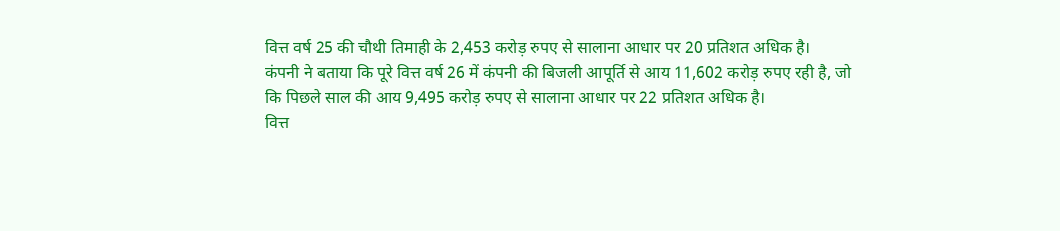वित्त वर्ष 25 की चौथी तिमाही के 2,453 करोड़ रुपए से सालाना आधार पर 20 प्रतिशत अधिक है।
कंपनी ने बताया कि पूरे वित्त वर्ष 26 में कंपनी की बिजली आपूर्ति से आय 11,602 करोड़ रुपए रही है, जो कि पिछले साल की आय 9,495 करोड़ रुपए से सालाना आधार पर 22 प्रतिशत अधिक है।
वित्त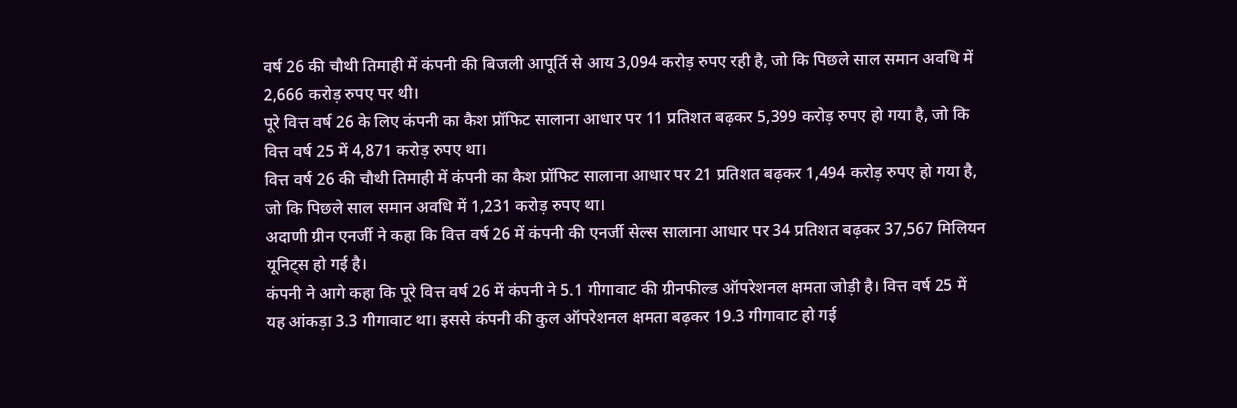वर्ष 26 की चौथी तिमाही में कंपनी की बिजली आपूर्ति से आय 3,094 करोड़ रुपए रही है, जो कि पिछले साल समान अवधि में 2,666 करोड़ रुपए पर थी।
पूरे वित्त वर्ष 26 के लिए कंपनी का कैश प्रॉफिट सालाना आधार पर 11 प्रतिशत बढ़कर 5,399 करोड़ रुपए हो गया है, जो कि वित्त वर्ष 25 में 4,871 करोड़ रुपए था।
वित्त वर्ष 26 की चौथी तिमाही में कंपनी का कैश प्रॉफिट सालाना आधार पर 21 प्रतिशत बढ़कर 1,494 करोड़ रुपए हो गया है, जो कि पिछले साल समान अवधि में 1,231 करोड़ रुपए था।
अदाणी ग्रीन एनर्जी ने कहा कि वित्त वर्ष 26 में कंपनी की एनर्जी सेल्स सालाना आधार पर 34 प्रतिशत बढ़कर 37,567 मिलियन यूनिट्स हो गई है।
कंपनी ने आगे कहा कि पूरे वित्त वर्ष 26 में कंपनी ने 5.1 गीगावाट की ग्रीनफील्ड ऑपरेशनल क्षमता जोड़ी है। वित्त वर्ष 25 में यह आंकड़ा 3.3 गीगावाट था। इससे कंपनी की कुल ऑपरेशनल क्षमता बढ़कर 19.3 गीगावाट हो गई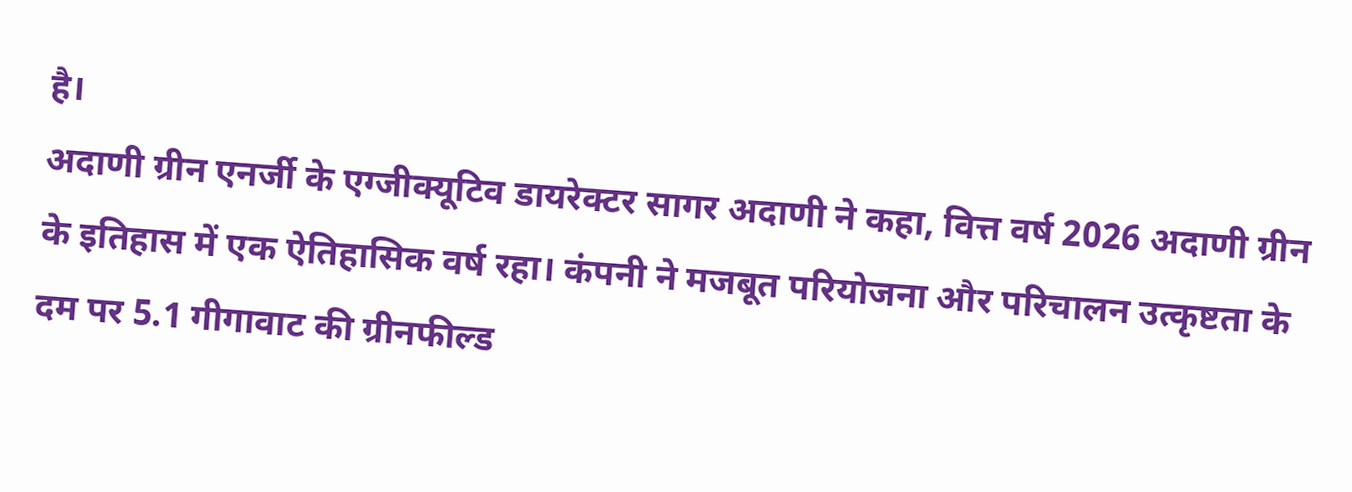है।
अदाणी ग्रीन एनर्जी के एग्जीक्यूटिव डायरेक्टर सागर अदाणी ने कहा, वित्त वर्ष 2026 अदाणी ग्रीन के इतिहास में एक ऐतिहासिक वर्ष रहा। कंपनी ने मजबूत परियोजना और परिचालन उत्कृष्टता के दम पर 5.1 गीगावाट की ग्रीनफील्ड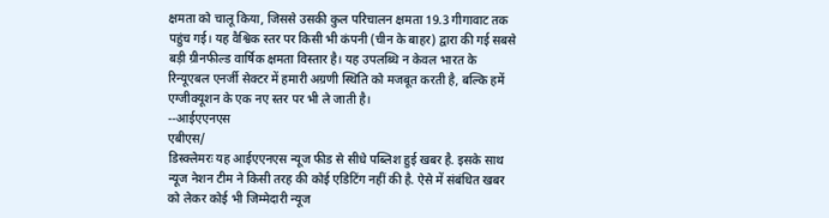क्षमता को चालू किया, जिससे उसकी कुल परिचालन क्षमता 19.3 गीगावाट तक पहुंच गई। यह वैश्विक स्तर पर किसी भी कंपनी (चीन के बाहर) द्वारा की गई सबसे बड़ी ग्रीनफील्ड वार्षिक क्षमता विस्तार है। यह उपलब्धि न केवल भारत के रिन्यूएबल एनर्जी सेक्टर में हमारी अग्रणी स्थिति को मजबूत करती है, बल्कि हमें एग्जीक्यूशन के एक नए स्तर पर भी ले जाती है।
--आईएएनएस
एबीएस/
डिस्क्लेमरः यह आईएएनएस न्यूज फीड से सीधे पब्लिश हुई खबर है. इसके साथ न्यूज नेशन टीम ने किसी तरह की कोई एडिटिंग नहीं की है. ऐसे में संबंधित खबर को लेकर कोई भी जिम्मेदारी न्यूज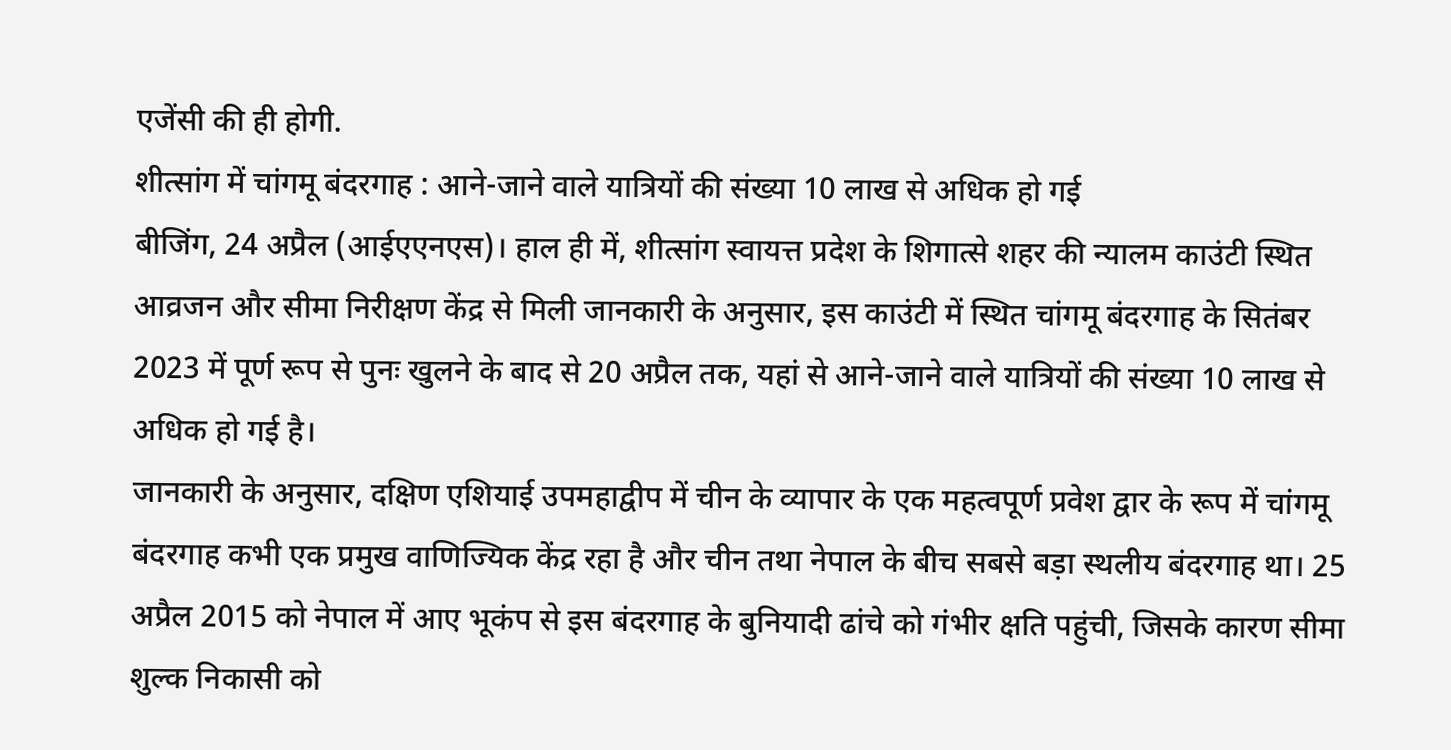एजेंसी की ही होगी.
शीत्सांग में चांगमू बंदरगाह : आने-जाने वाले यात्रियों की संख्या 10 लाख से अधिक हो गई
बीजिंग, 24 अप्रैल (आईएएनएस)। हाल ही में, शीत्सांग स्वायत्त प्रदेश के शिगात्से शहर की न्यालम काउंटी स्थित आव्रजन और सीमा निरीक्षण केंद्र से मिली जानकारी के अनुसार, इस काउंटी में स्थित चांगमू बंदरगाह के सितंबर 2023 में पूर्ण रूप से पुनः खुलने के बाद से 20 अप्रैल तक, यहां से आने-जाने वाले यात्रियों की संख्या 10 लाख से अधिक हो गई है।
जानकारी के अनुसार, दक्षिण एशियाई उपमहाद्वीप में चीन के व्यापार के एक महत्वपूर्ण प्रवेश द्वार के रूप में चांगमू बंदरगाह कभी एक प्रमुख वाणिज्यिक केंद्र रहा है और चीन तथा नेपाल के बीच सबसे बड़ा स्थलीय बंदरगाह था। 25 अप्रैल 2015 को नेपाल में आए भूकंप से इस बंदरगाह के बुनियादी ढांचे को गंभीर क्षति पहुंची, जिसके कारण सीमा शुल्क निकासी को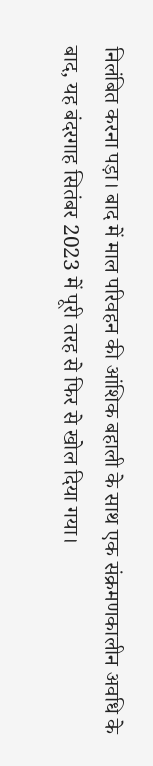निलंबित करना पड़ा। बाद में माल परिवहन की आंशिक बहाली के साथ एक संक्रमणकालीन अवधि के बाद, यह बंदरगाह सितंबर 2023 में पूरी तरह से फिर से खोल दिया गया।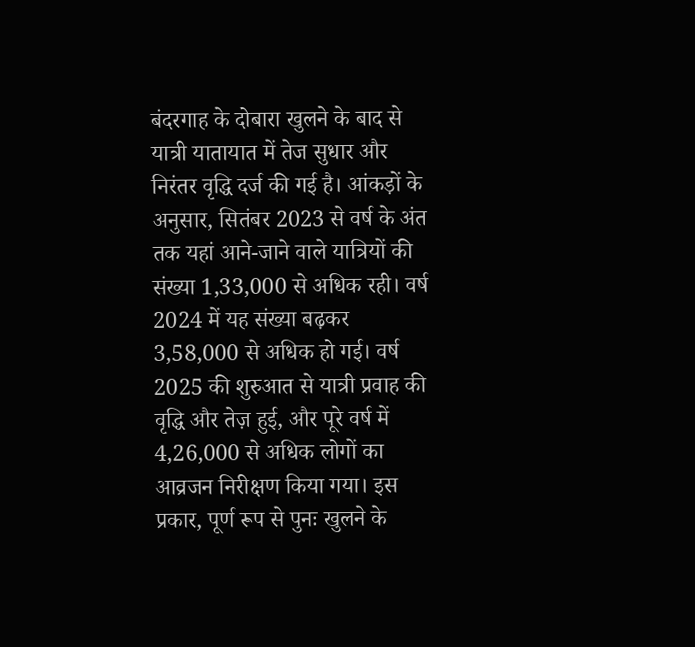बंदरगाह के दोबारा खुलने के बाद से यात्री यातायात में तेज सुधार और निरंतर वृद्धि दर्ज की गई है। आंकड़ों के अनुसार, सितंबर 2023 से वर्ष के अंत तक यहां आने-जाने वाले यात्रियों की संख्या 1,33,000 से अधिक रही। वर्ष 2024 में यह संख्या बढ़कर 3,58,000 से अधिक हो गई। वर्ष 2025 की शुरुआत से यात्री प्रवाह की वृद्धि और तेज़ हुई, और पूरे वर्ष में 4,26,000 से अधिक लोगों का आव्रजन निरीक्षण किया गया। इस प्रकार, पूर्ण रूप से पुनः खुलने के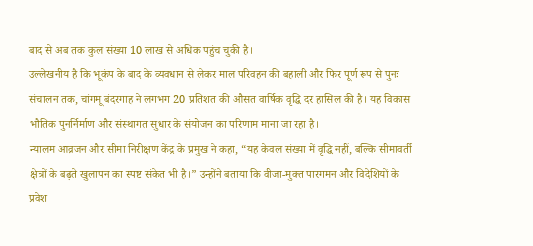बाद से अब तक कुल संख्या 10 लाख से अधिक पहुंच चुकी है।
उल्लेखनीय है कि भूकंप के बाद के व्यवधान से लेकर माल परिवहन की बहाली और फिर पूर्ण रूप से पुनः संचालन तक, चांगमू बंदरगाह ने लगभग 20 प्रतिशत की औसत वार्षिक वृद्धि दर हासिल की है। यह विकास भौतिक पुनर्निर्माण और संस्थागत सुधार के संयोजन का परिणाम माना जा रहा है।
न्यालम आव्रजन और सीमा निरीक्षण केंद्र के प्रमुख ने कहा, “यह केवल संख्या में वृद्धि नहीं, बल्कि सीमावर्ती क्षेत्रों के बढ़ते खुलापन का स्पष्ट संकेत भी है।” उन्होंने बताया कि वीजा-मुक्त पारगमन और विदेशियों के प्रवेश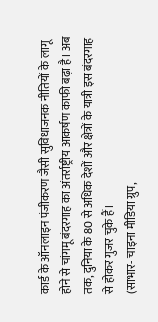कार्ड के ऑनलाइन पंजीकरण जैसी सुविधाजनक नीतियों के लागू होने से चांगमू बंदरगाह का अंतर्राष्ट्रीय आकर्षण काफी बढ़ा है। अब तक, दुनिया के 80 से अधिक देशों और क्षेत्रों के यात्री इस बंदरगाह से होकर गुजर चुके हैं।
(साभार- चाइना मीडिया ग्रुप,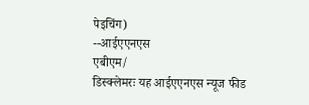पेइचिंग)
--आईएएनएस
एबीएम/
डिस्क्लेमरः यह आईएएनएस न्यूज फीड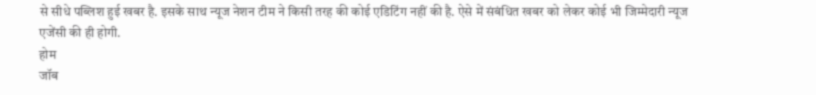से सीधे पब्लिश हुई खबर है. इसके साथ न्यूज नेशन टीम ने किसी तरह की कोई एडिटिंग नहीं की है. ऐसे में संबंधित खबर को लेकर कोई भी जिम्मेदारी न्यूज एजेंसी की ही होगी.
होम
जॉब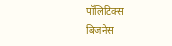पॉलिटिक्स
बिजनेस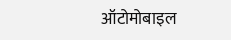ऑटोमोबाइल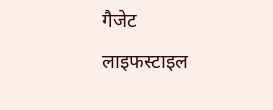गैजेट
लाइफस्टाइल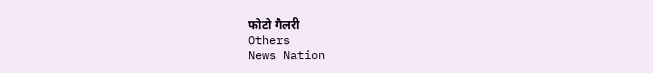फोटो गैलरी
Others
News Nation